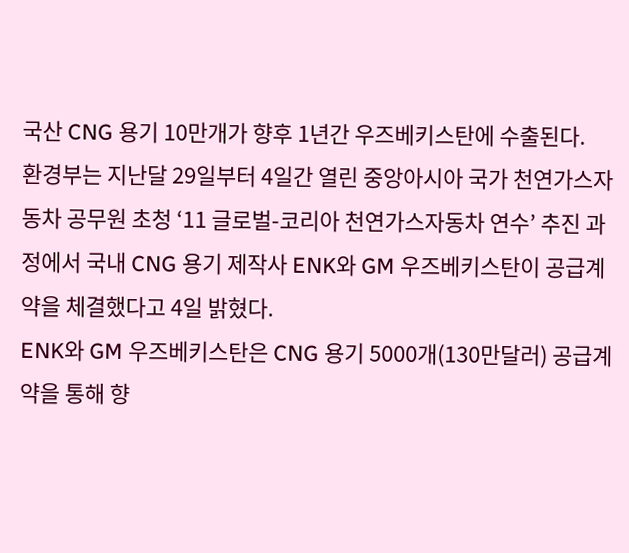국산 CNG 용기 10만개가 향후 1년간 우즈베키스탄에 수출된다.
환경부는 지난달 29일부터 4일간 열린 중앙아시아 국가 천연가스자동차 공무원 초청 ‘11 글로벌-코리아 천연가스자동차 연수’ 추진 과정에서 국내 CNG 용기 제작사 ENK와 GM 우즈베키스탄이 공급계약을 체결했다고 4일 밝혔다.
ENK와 GM 우즈베키스탄은 CNG 용기 5000개(130만달러) 공급계약을 통해 향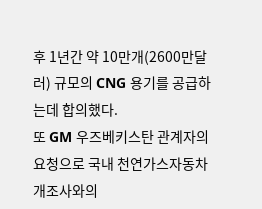후 1년간 약 10만개(2600만달러) 규모의 CNG 용기를 공급하는데 합의했다.
또 GM 우즈베키스탄 관계자의 요청으로 국내 천연가스자동차 개조사와의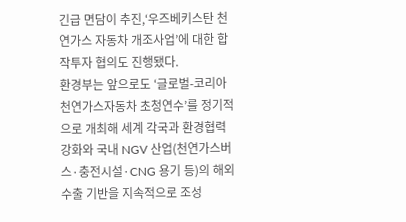긴급 면담이 추진,‘우즈베키스탄 천연가스 자동차 개조사업’에 대한 합작투자 협의도 진행됐다.
환경부는 앞으로도 ‘글로벌-코리아 천연가스자동차 초청연수’를 정기적으로 개최해 세계 각국과 환경협력 강화와 국내 NGV 산업(천연가스버스·충전시설·CNG 용기 등)의 해외수출 기반을 지속적으로 조성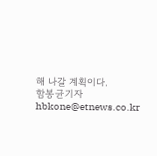해 나갈 계획이다.
함봉균기자 hbkone@etnews.co.kr